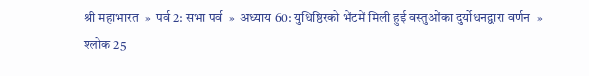श्री महाभारत  »  पर्व 2: सभा पर्व  »  अध्याय 60: युधिष्ठिरको भेंटमें मिली हुई वस्तुओंका दुर्योधनद्वारा वर्णन  »  श्लोक 25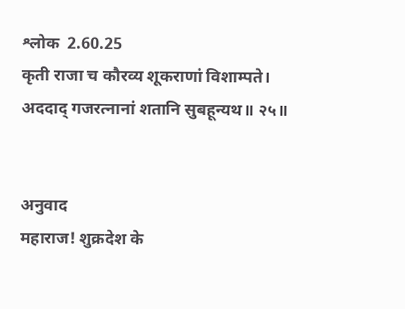श्लोक  2.60.25
कृती राजा च कौरव्य शूकराणां विशाम्पते।
अददाद् गजरत्नानां शतानि सुबहून्यथ॥ २५॥


अनुवाद
महाराज! शुक्रदेश के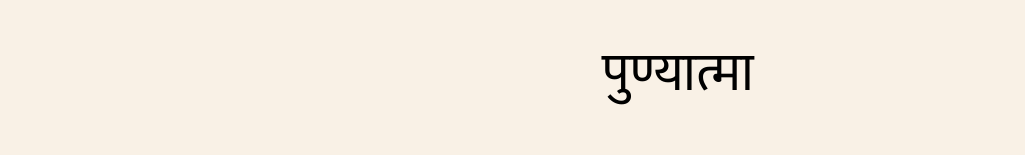पुण्यात्मा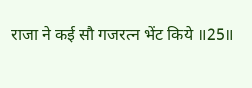राजा ने कई सौ गजरत्न भेंट किये ॥25॥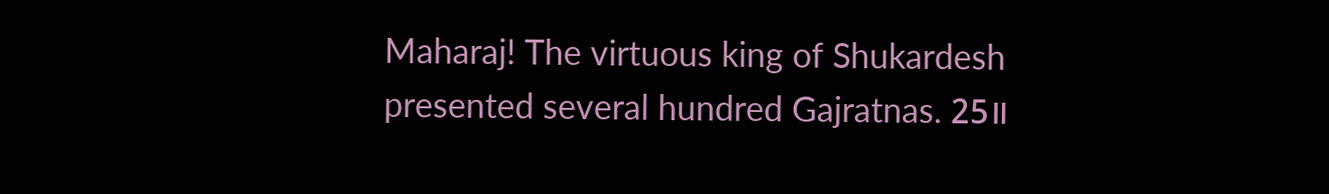Maharaj! The virtuous king of Shukardesh presented several hundred Gajratnas. 25॥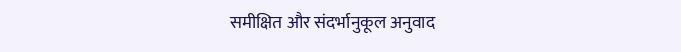समीक्षित और संदर्भानुकूल अनुवाद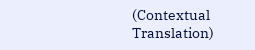(Contextual Translation)